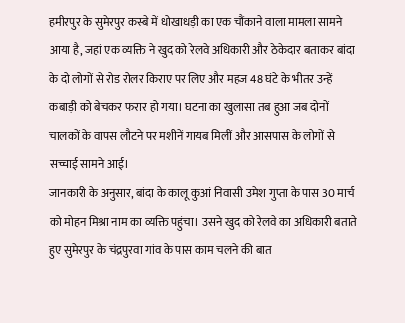हमीरपुर के सुमेरपुर कस्बे में धोखाधड़ी का एक चौंकाने वाला मामला सामने आया है, जहां एक व्यक्ति ने खुद को रेलवे अधिकारी और ठेकेदार बताकर बांदा के दो लोगों से रोड रोलर किराए पर लिए और महज 48 घंटे के भीतर उन्हें कबाड़ी को बेचकर फरार हो गया। घटना का खुलासा तब हुआ जब दोनों चालकों के वापस लौटने पर मशीनें गायब मिलीं और आसपास के लोगों से सच्चाई सामने आई।
जानकारी के अनुसार, बांदा के कालू कुआं निवासी उमेश गुप्ता के पास 30 मार्च को मोहन मिश्रा नाम का व्यक्ति पहुंचा। उसने खुद को रेलवे का अधिकारी बताते हुए सुमेरपुर के चंद्रपुरवा गांव के पास काम चलने की बात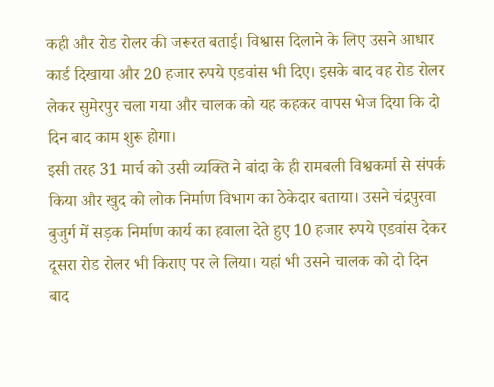कही और रोड रोलर की जरूरत बताई। विश्वास दिलाने के लिए उसने आधार कार्ड दिखाया और 20 हजार रुपये एडवांस भी दिए। इसके बाद वह रोड रोलर लेकर सुमेरपुर चला गया और चालक को यह कहकर वापस भेज दिया कि दो दिन बाद काम शुरू होगा।
इसी तरह 31 मार्च को उसी व्यक्ति ने बांदा के ही रामबली विश्वकर्मा से संपर्क किया और खुद को लोक निर्माण विभाग का ठेकेदार बताया। उसने चंद्रपुरवा बुजुर्ग में सड़क निर्माण कार्य का हवाला देते हुए 10 हजार रुपये एडवांस देकर दूसरा रोड रोलर भी किराए पर ले लिया। यहां भी उसने चालक को दो दिन बाद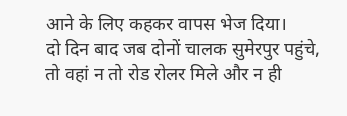आने के लिए कहकर वापस भेज दिया।
दो दिन बाद जब दोनों चालक सुमेरपुर पहुंचे, तो वहां न तो रोड रोलर मिले और न ही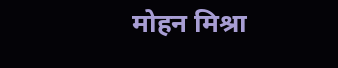मोहन मिश्रा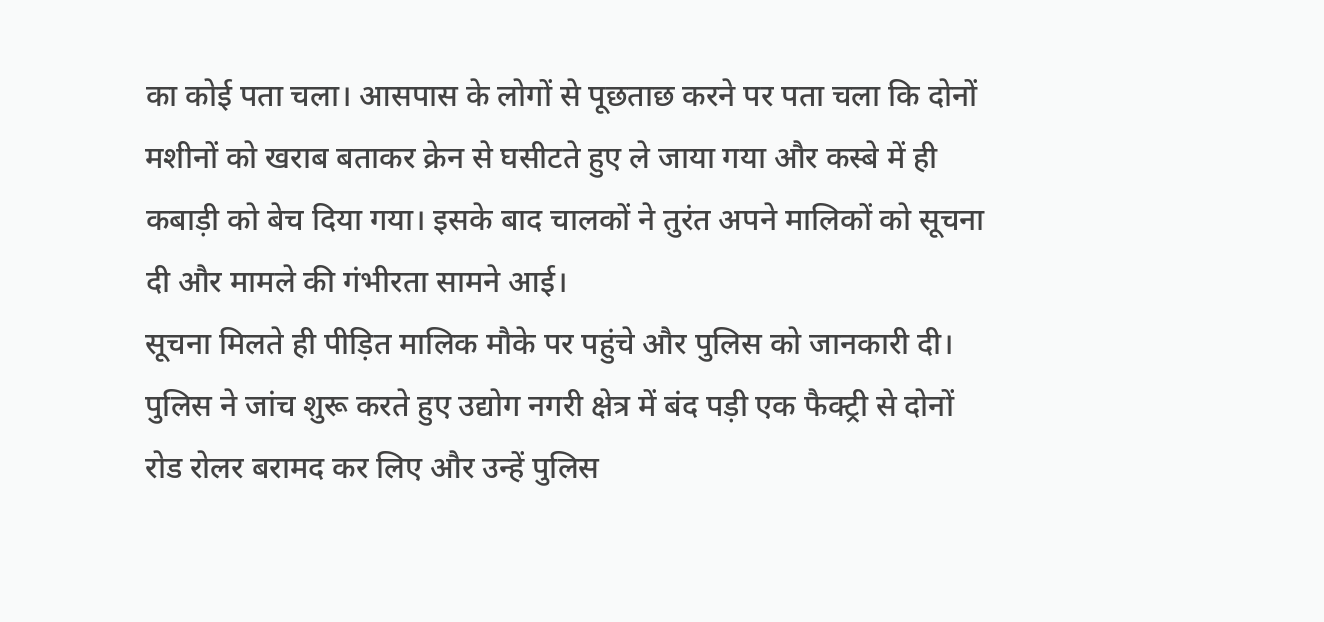का कोई पता चला। आसपास के लोगों से पूछताछ करने पर पता चला कि दोनों मशीनों को खराब बताकर क्रेन से घसीटते हुए ले जाया गया और कस्बे में ही कबाड़ी को बेच दिया गया। इसके बाद चालकों ने तुरंत अपने मालिकों को सूचना दी और मामले की गंभीरता सामने आई।
सूचना मिलते ही पीड़ित मालिक मौके पर पहुंचे और पुलिस को जानकारी दी। पुलिस ने जांच शुरू करते हुए उद्योग नगरी क्षेत्र में बंद पड़ी एक फैक्ट्री से दोनों रोड रोलर बरामद कर लिए और उन्हें पुलिस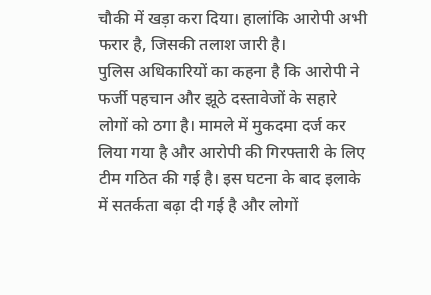चौकी में खड़ा करा दिया। हालांकि आरोपी अभी फरार है, जिसकी तलाश जारी है।
पुलिस अधिकारियों का कहना है कि आरोपी ने फर्जी पहचान और झूठे दस्तावेजों के सहारे लोगों को ठगा है। मामले में मुकदमा दर्ज कर लिया गया है और आरोपी की गिरफ्तारी के लिए टीम गठित की गई है। इस घटना के बाद इलाके में सतर्कता बढ़ा दी गई है और लोगों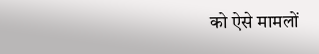को ऐसे मामलों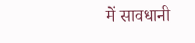में सावधानी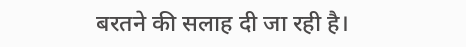बरतने की सलाह दी जा रही है।